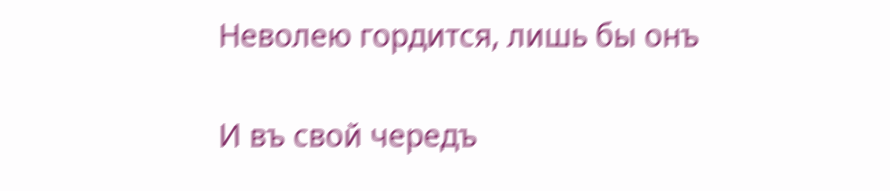Неволею гордится, лишь бы онъ

И въ свой чередъ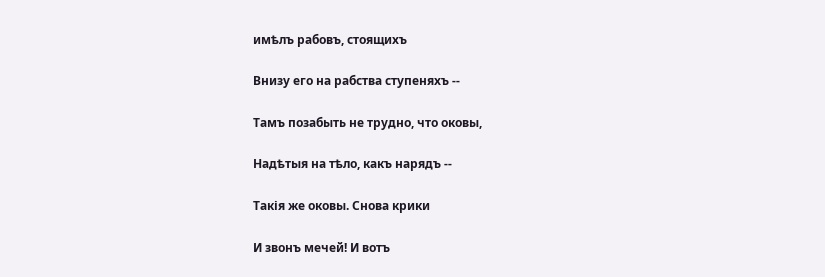имѣлъ рабовъ, стоящихъ

Внизу его на рабства ступеняхъ --

Тамъ позабыть не трудно, что оковы,

Надѣтыя на тѣло, какъ нарядъ --

Такія же оковы. Снова крики

И звонъ мечей! И вотъ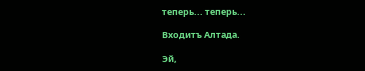теперь... теперь...

Входитъ Aлтaда.

Эй,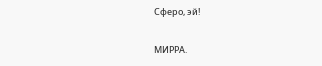Сферо, эй!

МИРРА.